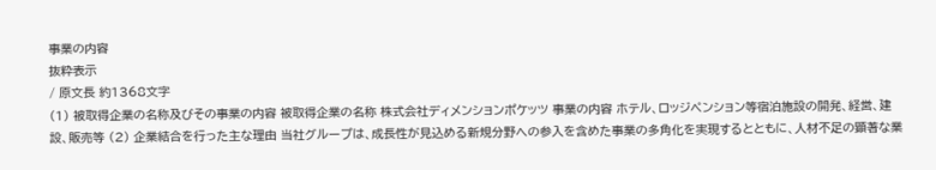事業の内容
抜粋表示
/ 原文長 約1368文字
(1) 被取得企業の名称及びその事業の内容 被取得企業の名称 株式会社ディメンションポケッツ 事業の内容 ホテル、ロッジペンション等宿泊施設の開発、経営、建設、販売等 (2) 企業結合を行った主な理由 当社グループは、成長性が見込める新規分野への参入を含めた事業の多角化を実現するとともに、人材不足の顕著な業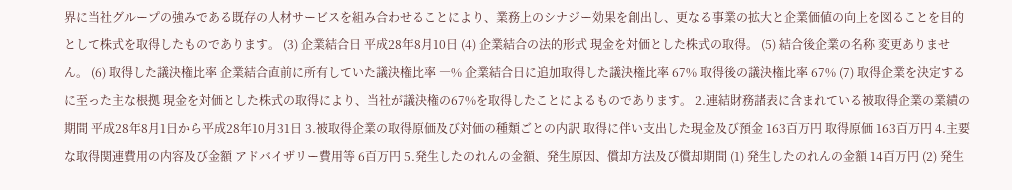界に当社グループの強みである既存の人材サービスを組み合わせることにより、業務上のシナジー効果を創出し、更なる事業の拡大と企業価値の向上を図ることを目的として株式を取得したものであります。 (3) 企業結合日 平成28年8月10日 (4) 企業結合の法的形式 現金を対価とした株式の取得。 (5) 結合後企業の名称 変更ありません。 (6) 取得した議決権比率 企業結合直前に所有していた議決権比率 ―% 企業結合日に追加取得した議決権比率 67% 取得後の議決権比率 67% (7) 取得企業を決定するに至った主な根拠 現金を対価とした株式の取得により、当社が議決権の67%を取得したことによるものであります。 2.連結財務諸表に含まれている被取得企業の業績の期間 平成28年8月1日から平成28年10月31日 3.被取得企業の取得原価及び対価の種類ごとの内訳 取得に伴い支出した現金及び預金 163百万円 取得原価 163百万円 4.主要な取得関連費用の内容及び金額 アドバイザリー費用等 6百万円 5.発生したのれんの金額、発生原因、償却方法及び償却期間 (1) 発生したのれんの金額 14百万円 (2) 発生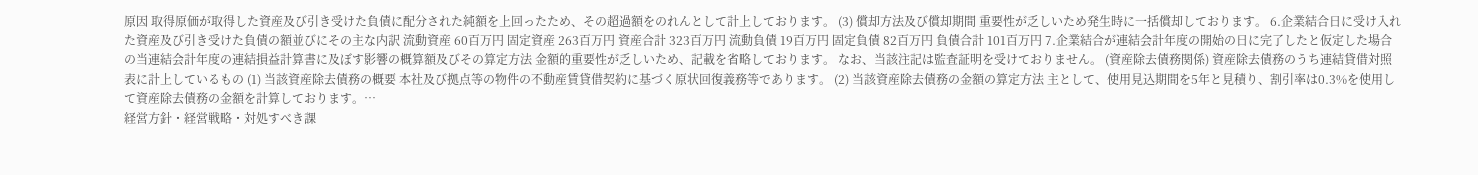原因 取得原価が取得した資産及び引き受けた負債に配分された純額を上回ったため、その超過額をのれんとして計上しております。 (3) 償却方法及び償却期間 重要性が乏しいため発生時に一括償却しております。 6.企業結合日に受け入れた資産及び引き受けた負債の額並びにその主な内訳 流動資産 60百万円 固定資産 263百万円 資産合計 323百万円 流動負債 19百万円 固定負債 82百万円 負債合計 101百万円 7.企業結合が連結会計年度の開始の日に完了したと仮定した場合の当連結会計年度の連結損益計算書に及ぼす影響の概算額及びその算定方法 金額的重要性が乏しいため、記載を省略しております。 なお、当該注記は監査証明を受けておりません。 (資産除去債務関係) 資産除去債務のうち連結貸借対照表に計上しているもの (1) 当該資産除去債務の概要 本社及び拠点等の物件の不動産賃貸借契約に基づく原状回復義務等であります。 (2) 当該資産除去債務の金額の算定方法 主として、使用見込期間を5年と見積り、割引率は0.3%を使用して資産除去債務の金額を計算しております。…
経営方針・経営戦略・対処すべき課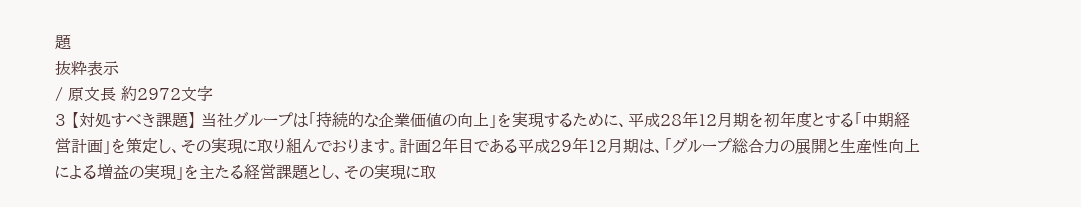題
抜粋表示
/ 原文長 約2972文字
3 【対処すべき課題】 当社グループは「持続的な企業価値の向上」を実現するために、平成28年12月期を初年度とする「中期経営計画」を策定し、その実現に取り組んでおります。計画2年目である平成29年12月期は、「グループ総合力の展開と生産性向上による増益の実現」を主たる経営課題とし、その実現に取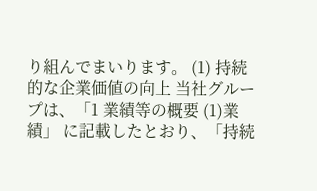り組んでまいります。 (1) 持続的な企業価値の向上 当社グループは、「1 業績等の概要 (1)業績」 に記載したとおり、「持続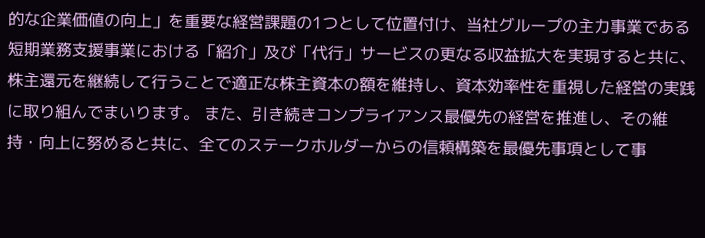的な企業価値の向上」を重要な経営課題の1つとして位置付け、当社グループの主力事業である短期業務支援事業における「紹介」及び「代行」サービスの更なる収益拡大を実現すると共に、株主還元を継続して行うことで適正な株主資本の額を維持し、資本効率性を重視した経営の実践に取り組んでまいります。 また、引き続きコンプライアンス最優先の経営を推進し、その維持・向上に努めると共に、全てのステークホルダーからの信頼構築を最優先事項として事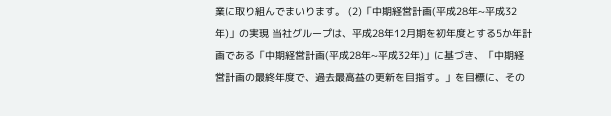業に取り組んでまいります。 (2)「中期経営計画(平成28年~平成32年)」の実現 当社グループは、平成28年12月期を初年度とする5か年計画である「中期経営計画(平成28年~平成32年)」に基づき、「中期経営計画の最終年度で、過去最高益の更新を目指す。」を目標に、その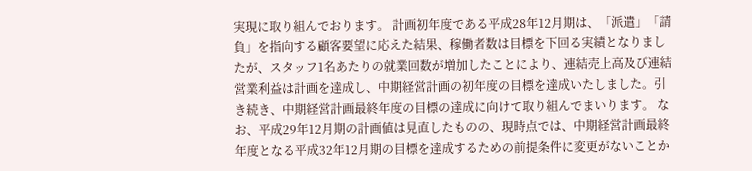実現に取り組んでおります。 計画初年度である平成28年12月期は、「派遣」「請負」を指向する顧客要望に応えた結果、稼働者数は目標を下回る実績となりましたが、スタッフ1名あたりの就業回数が増加したことにより、連結売上高及び連結営業利益は計画を達成し、中期経営計画の初年度の目標を達成いたしました。引き続き、中期経営計画最終年度の目標の達成に向けて取り組んでまいります。 なお、平成29年12月期の計画値は見直したものの、現時点では、中期経営計画最終年度となる平成32年12月期の目標を達成するための前提条件に変更がないことか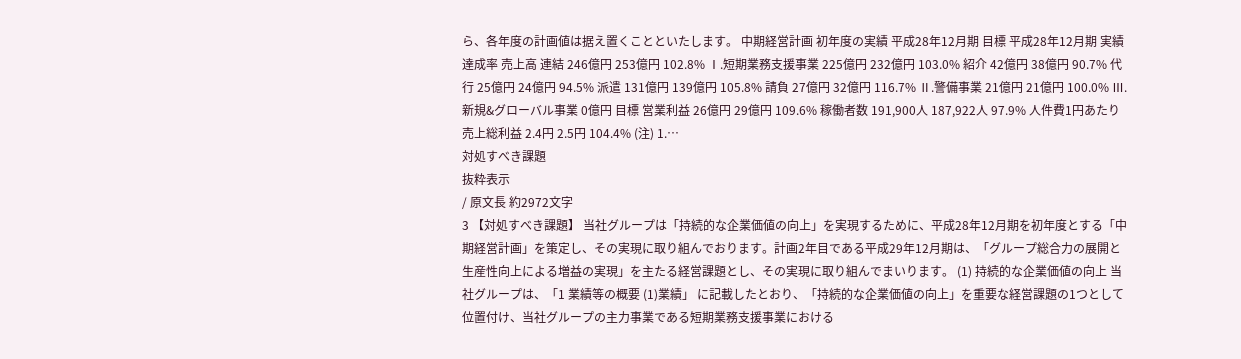ら、各年度の計画値は据え置くことといたします。 中期経営計画 初年度の実績 平成28年12月期 目標 平成28年12月期 実績 達成率 売上高 連結 246億円 253億円 102.8% Ⅰ.短期業務支援事業 225億円 232億円 103.0% 紹介 42億円 38億円 90.7% 代行 25億円 24億円 94.5% 派遣 131億円 139億円 105.8% 請負 27億円 32億円 116.7% Ⅱ.警備事業 21億円 21億円 100.0% Ⅲ.新規&グローバル事業 0億円 目標 営業利益 26億円 29億円 109.6% 稼働者数 191,900人 187,922人 97.9% 人件費1円あたり売上総利益 2.4円 2.5円 104.4% (注) 1.…
対処すべき課題
抜粋表示
/ 原文長 約2972文字
3 【対処すべき課題】 当社グループは「持続的な企業価値の向上」を実現するために、平成28年12月期を初年度とする「中期経営計画」を策定し、その実現に取り組んでおります。計画2年目である平成29年12月期は、「グループ総合力の展開と生産性向上による増益の実現」を主たる経営課題とし、その実現に取り組んでまいります。 (1) 持続的な企業価値の向上 当社グループは、「1 業績等の概要 (1)業績」 に記載したとおり、「持続的な企業価値の向上」を重要な経営課題の1つとして位置付け、当社グループの主力事業である短期業務支援事業における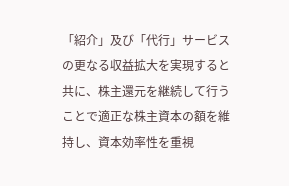「紹介」及び「代行」サービスの更なる収益拡大を実現すると共に、株主還元を継続して行うことで適正な株主資本の額を維持し、資本効率性を重視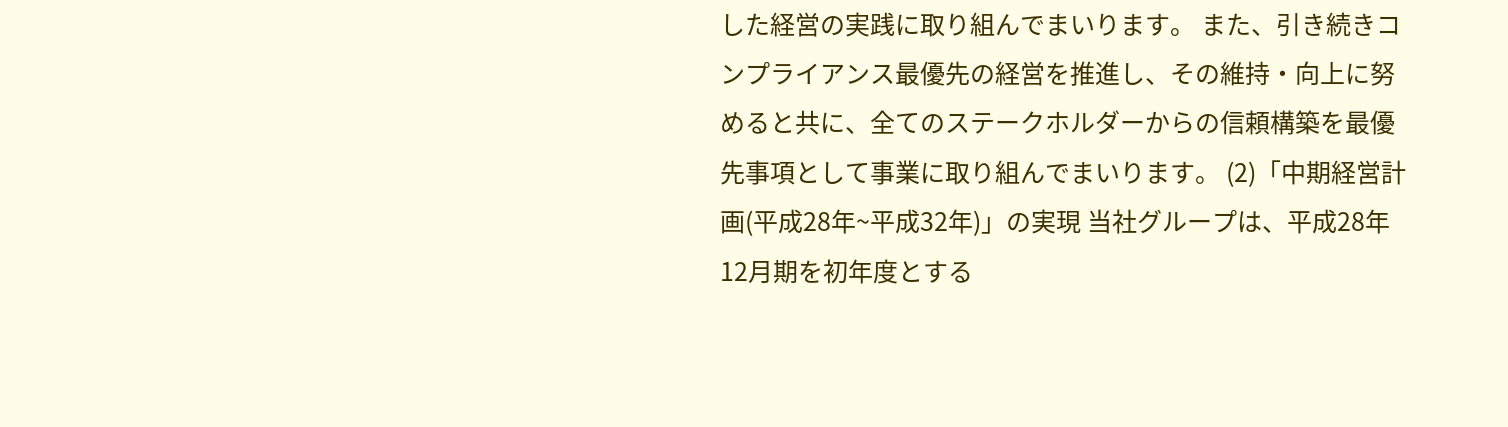した経営の実践に取り組んでまいります。 また、引き続きコンプライアンス最優先の経営を推進し、その維持・向上に努めると共に、全てのステークホルダーからの信頼構築を最優先事項として事業に取り組んでまいります。 (2)「中期経営計画(平成28年~平成32年)」の実現 当社グループは、平成28年12月期を初年度とする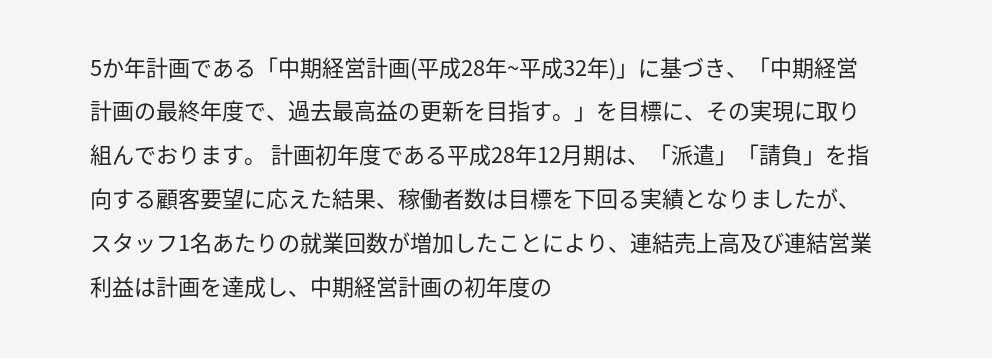5か年計画である「中期経営計画(平成28年~平成32年)」に基づき、「中期経営計画の最終年度で、過去最高益の更新を目指す。」を目標に、その実現に取り組んでおります。 計画初年度である平成28年12月期は、「派遣」「請負」を指向する顧客要望に応えた結果、稼働者数は目標を下回る実績となりましたが、スタッフ1名あたりの就業回数が増加したことにより、連結売上高及び連結営業利益は計画を達成し、中期経営計画の初年度の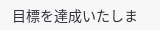目標を達成いたしま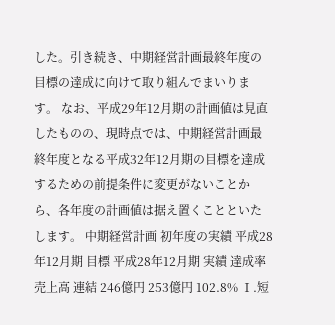した。引き続き、中期経営計画最終年度の目標の達成に向けて取り組んでまいります。 なお、平成29年12月期の計画値は見直したものの、現時点では、中期経営計画最終年度となる平成32年12月期の目標を達成するための前提条件に変更がないことから、各年度の計画値は据え置くことといたします。 中期経営計画 初年度の実績 平成28年12月期 目標 平成28年12月期 実績 達成率 売上高 連結 246億円 253億円 102.8% Ⅰ.短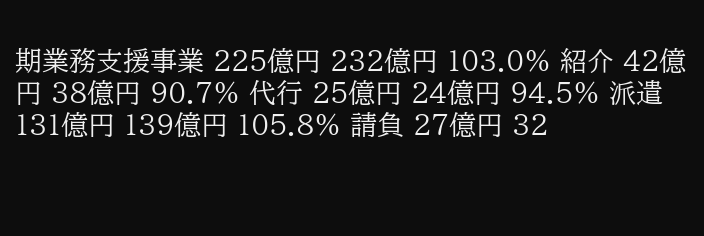期業務支援事業 225億円 232億円 103.0% 紹介 42億円 38億円 90.7% 代行 25億円 24億円 94.5% 派遣 131億円 139億円 105.8% 請負 27億円 32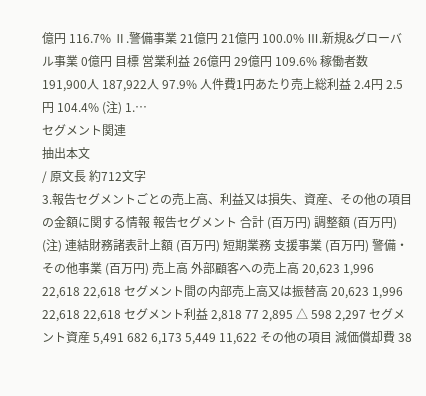億円 116.7% Ⅱ.警備事業 21億円 21億円 100.0% Ⅲ.新規&グローバル事業 0億円 目標 営業利益 26億円 29億円 109.6% 稼働者数 191,900人 187,922人 97.9% 人件費1円あたり売上総利益 2.4円 2.5円 104.4% (注) 1.…
セグメント関連
抽出本文
/ 原文長 約712文字
3.報告セグメントごとの売上高、利益又は損失、資産、その他の項目の金額に関する情報 報告セグメント 合計 (百万円) 調整額 (百万円) (注) 連結財務諸表計上額 (百万円) 短期業務 支援事業 (百万円) 警備・ その他事業 (百万円) 売上高 外部顧客への売上高 20,623 1,996 22,618 22,618 セグメント間の内部売上高又は振替高 20,623 1,996 22,618 22,618 セグメント利益 2,818 77 2,895 △ 598 2,297 セグメント資産 5,491 682 6,173 5,449 11,622 その他の項目 減価償却費 38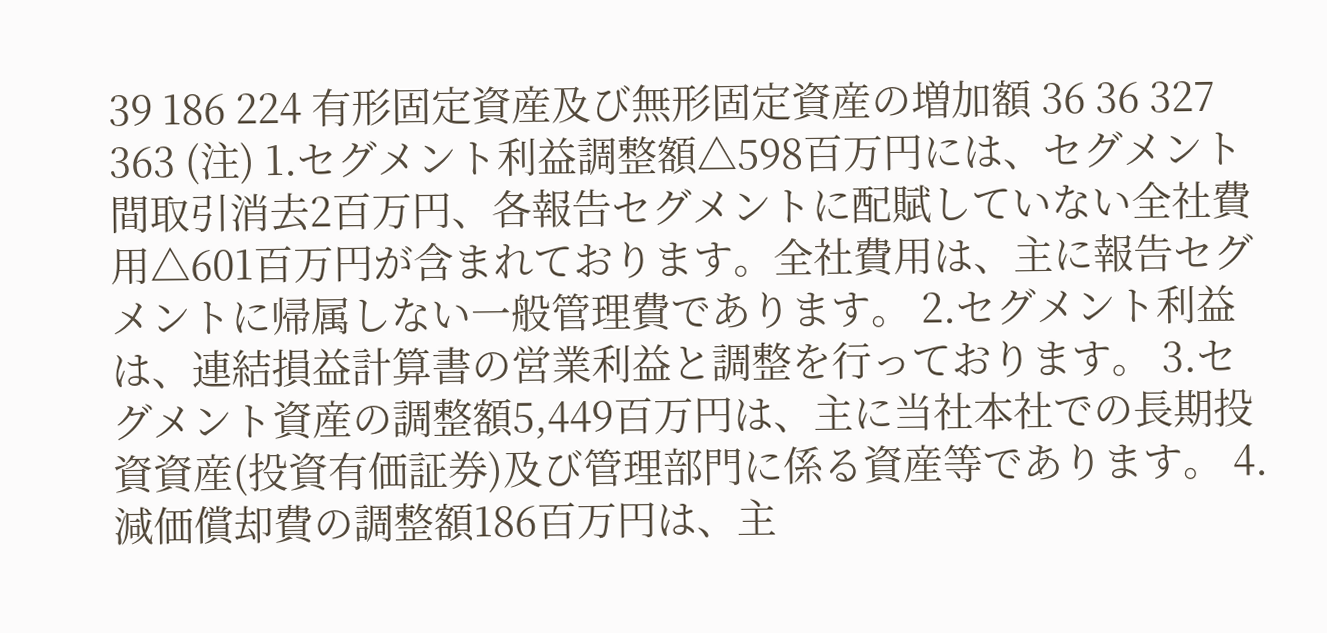39 186 224 有形固定資産及び無形固定資産の増加額 36 36 327 363 (注) 1.セグメント利益調整額△598百万円には、セグメント間取引消去2百万円、各報告セグメントに配賦していない全社費用△601百万円が含まれております。全社費用は、主に報告セグメントに帰属しない一般管理費であります。 2.セグメント利益は、連結損益計算書の営業利益と調整を行っております。 3.セグメント資産の調整額5,449百万円は、主に当社本社での長期投資資産(投資有価証券)及び管理部門に係る資産等であります。 4.減価償却費の調整額186百万円は、主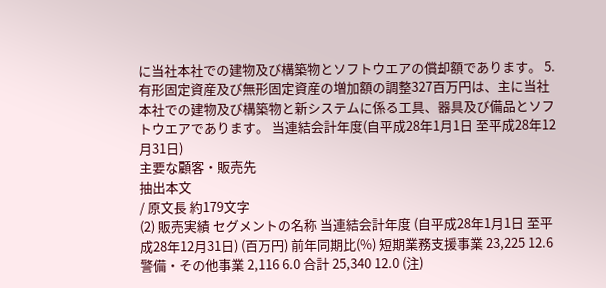に当社本社での建物及び構築物とソフトウエアの償却額であります。 5.有形固定資産及び無形固定資産の増加額の調整327百万円は、主に当社本社での建物及び構築物と新システムに係る工具、器具及び備品とソフトウエアであります。 当連結会計年度(自平成28年1月1日 至平成28年12月31日)
主要な顧客・販売先
抽出本文
/ 原文長 約179文字
(2) 販売実績 セグメントの名称 当連結会計年度 (自平成28年1月1日 至平成28年12月31日) (百万円) 前年同期比(%) 短期業務支援事業 23,225 12.6 警備・その他事業 2,116 6.0 合計 25,340 12.0 (注)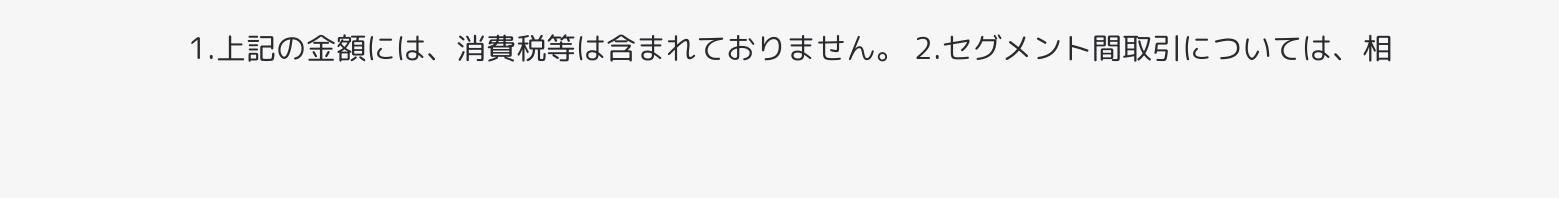1.上記の金額には、消費税等は含まれておりません。 2.セグメント間取引については、相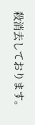殺消去しております。